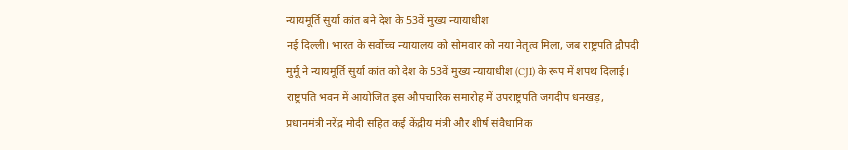न्यायमूर्ति सुर्या कांत बने देश के 53वें मुख्य न्यायाधीश
नई दिल्ली। भारत के सर्वोच्च न्यायालय को सोमवार को नया नेतृत्व मिला, जब राष्ट्रपति द्रौपदी मुर्मू ने न्यायमूर्ति सुर्या कांत को देश के 53वें मुख्य न्यायाधीश (CJI) के रूप में शपथ दिलाई। राष्ट्रपति भवन में आयोजित इस औपचारिक समारोह में उपराष्ट्रपति जगदीप धनखड़, प्रधानमंत्री नरेंद्र मोदी सहित कई केंद्रीय मंत्री और शीर्ष संवैधानिक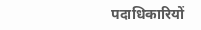पदाधिकारियों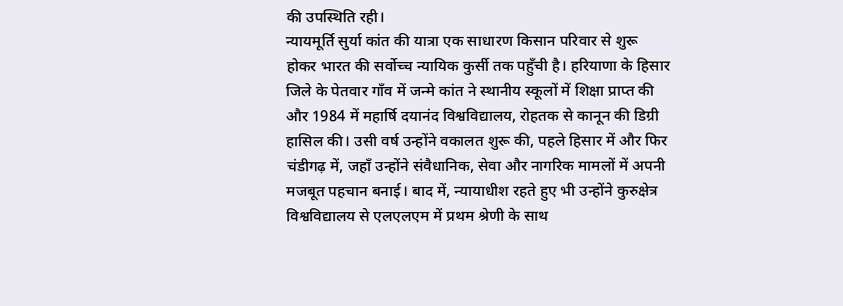की उपस्थिति रही।
न्यायमूर्ति सुर्या कांत की यात्रा एक साधारण किसान परिवार से शुरू होकर भारत की सर्वोच्च न्यायिक कुर्सी तक पहुँची है। हरियाणा के हिसार जिले के पेतवार गाँव में जन्मे कांत ने स्थानीय स्कूलों में शिक्षा प्राप्त की और 1984 में महार्षि दयानंद विश्वविद्यालय, रोहतक से कानून की डिग्री हासिल की। उसी वर्ष उन्होंने वकालत शुरू की, पहले हिसार में और फिर चंडीगढ़ में, जहाँ उन्होंने संवैधानिक, सेवा और नागरिक मामलों में अपनी मजबूत पहचान बनाई। बाद में, न्यायाधीश रहते हुए भी उन्होंने कुरुक्षेत्र विश्वविद्यालय से एलएलएम में प्रथम श्रेणी के साथ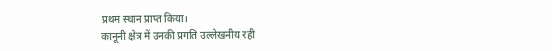प्रथम स्थान प्राप्त किया।
कानूनी क्षेत्र में उनकी प्रगति उल्लेखनीय रही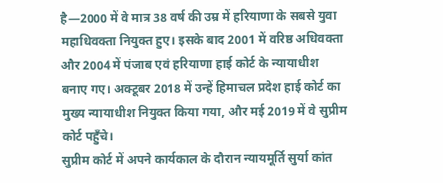है—2000 में वे मात्र 38 वर्ष की उम्र में हरियाणा के सबसे युवा महाधिवक्ता नियुक्त हुए। इसके बाद 2001 में वरिष्ठ अधिवक्ता और 2004 में पंजाब एवं हरियाणा हाई कोर्ट के न्यायाधीश बनाए गए। अक्टूबर 2018 में उन्हें हिमाचल प्रदेश हाई कोर्ट का मुख्य न्यायाधीश नियुक्त किया गया, और मई 2019 में वे सुप्रीम कोर्ट पहुँचे।
सुप्रीम कोर्ट में अपने कार्यकाल के दौरान न्यायमूर्ति सुर्या कांत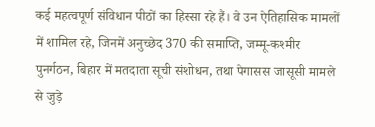कई महत्वपूर्ण संविधान पीठों का हिस्सा रहे हैं। वे उन ऐतिहासिक मामलों में शामिल रहे, जिनमें अनुच्छेद 370 की समाप्ति, जम्मू-कश्मीर पुनर्गठन, बिहार में मतदाता सूची संशोधन, तथा पेगासस जासूसी मामले से जुड़े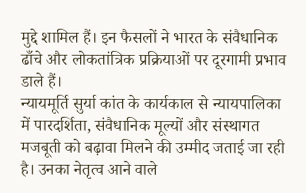मुद्दे शामिल हैं। इन फैसलों ने भारत के संवैधानिक ढाँचे और लोकतांत्रिक प्रक्रियाओं पर दूरगामी प्रभाव डाले हैं।
न्यायमूर्ति सुर्या कांत के कार्यकाल से न्यायपालिका में पारदर्शिता, संवैधानिक मूल्यों और संस्थागत मजबूती को बढ़ावा मिलने की उम्मीद जताई जा रही है। उनका नेतृत्व आने वाले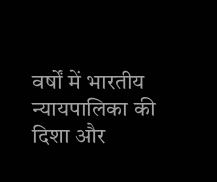वर्षों में भारतीय न्यायपालिका की दिशा और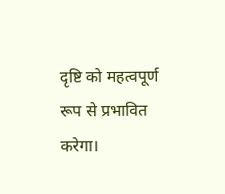दृष्टि को महत्वपूर्ण रूप से प्रभावित करेगा।